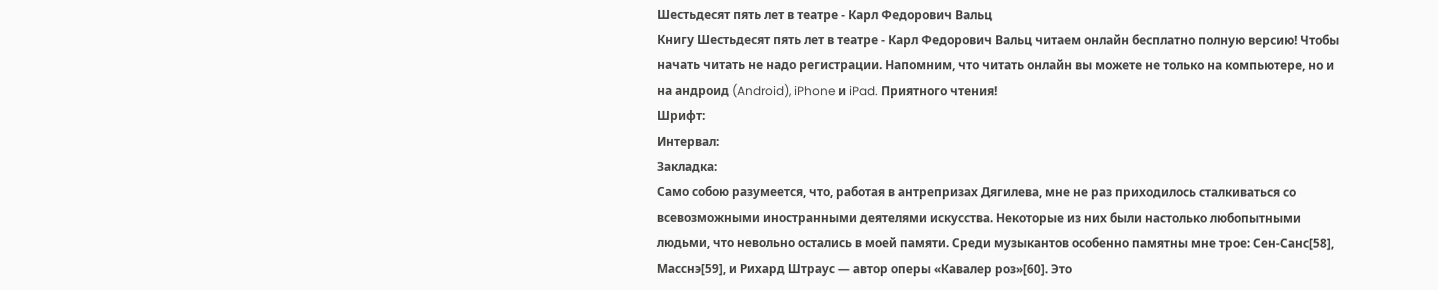Шестьдесят пять лет в театре - Карл Федорович Вальц
Книгу Шестьдесят пять лет в театре - Карл Федорович Вальц читаем онлайн бесплатно полную версию! Чтобы начать читать не надо регистрации. Напомним, что читать онлайн вы можете не только на компьютере, но и на андроид (Android), iPhone и iPad. Приятного чтения!
Шрифт:
Интервал:
Закладка:
Само собою разумеется, что, работая в антрепризах Дягилева, мне не раз приходилось сталкиваться со всевозможными иностранными деятелями искусства. Некоторые из них были настолько любопытными людьми, что невольно остались в моей памяти. Среди музыкантов особенно памятны мне трое: Сен-Санс[58], Масснэ[59], и Рихард Штраус — автор оперы «Кавалер роз»[60]. Это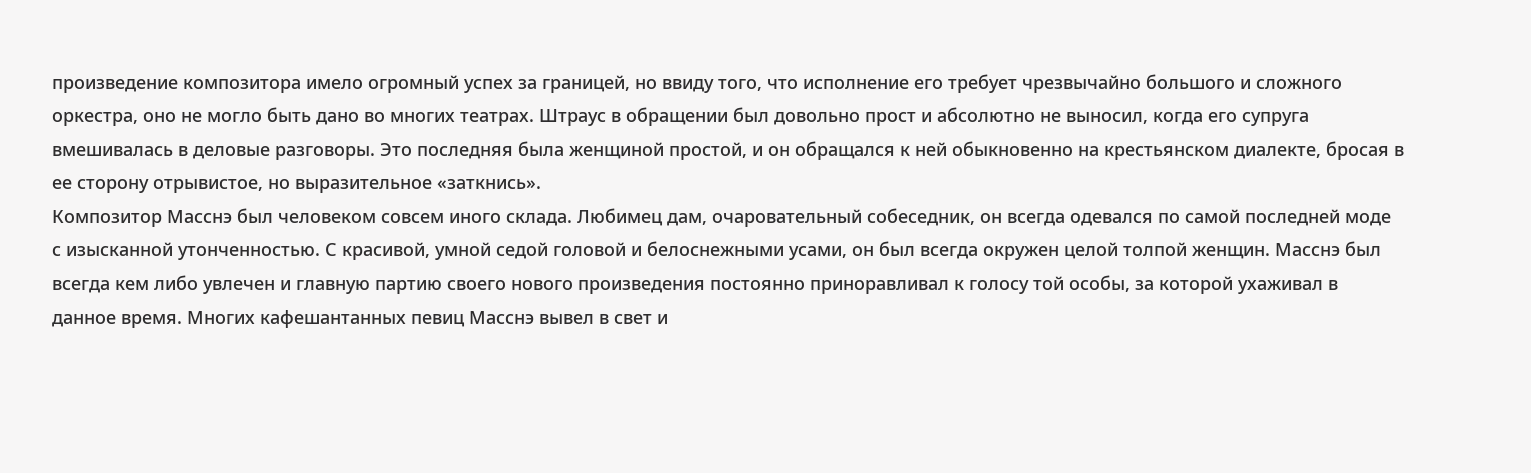произведение композитора имело огромный успех за границей, но ввиду того, что исполнение его требует чрезвычайно большого и сложного оркестра, оно не могло быть дано во многих театрах. Штраус в обращении был довольно прост и абсолютно не выносил, когда его супруга вмешивалась в деловые разговоры. Это последняя была женщиной простой, и он обращался к ней обыкновенно на крестьянском диалекте, бросая в ее сторону отрывистое, но выразительное «заткнись».
Композитор Масснэ был человеком совсем иного склада. Любимец дам, очаровательный собеседник, он всегда одевался по самой последней моде с изысканной утонченностью. С красивой, умной седой головой и белоснежными усами, он был всегда окружен целой толпой женщин. Масснэ был всегда кем либо увлечен и главную партию своего нового произведения постоянно приноравливал к голосу той особы, за которой ухаживал в данное время. Многих кафешантанных певиц Масснэ вывел в свет и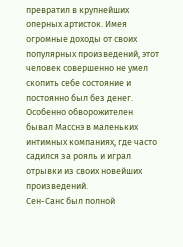превратил в крупнейших оперных артисток. Имея огромные доходы от своих популярных произведений, этот человек совершенно не умел скопить себе состояние и постоянно был без денег. Особенно обворожителен бывал Масснэ в маленьких интимных компаниях, где часто садился за рояль и играл отрывки из своих новейших произведений.
Сен-Санс был полной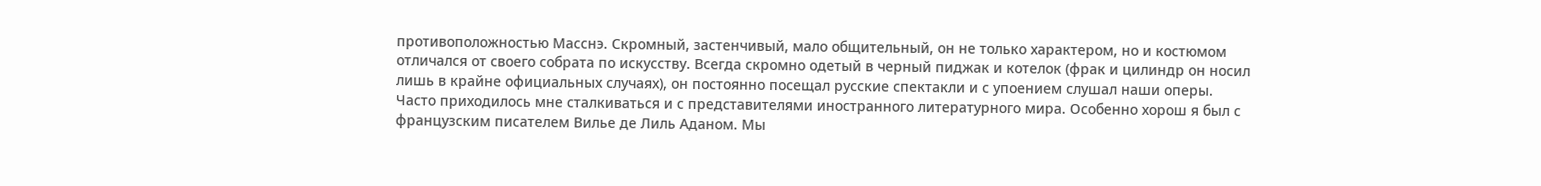противоположностью Масснэ. Скромный, застенчивый, мало общительный, он не только характером, но и костюмом отличался от своего собрата по искусству. Всегда скромно одетый в черный пиджак и котелок (фрак и цилиндр он носил лишь в крайне официальных случаях), он постоянно посещал русские спектакли и с упоением слушал наши оперы.
Часто приходилось мне сталкиваться и с представителями иностранного литературного мира. Особенно хорош я был с французским писателем Вилье де Лиль Аданом. Мы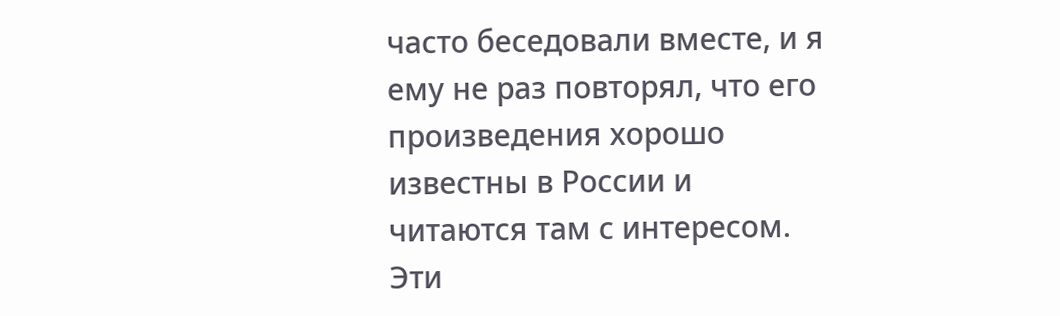часто беседовали вместе, и я ему не раз повторял, что его произведения хорошо известны в России и читаются там с интересом. Эти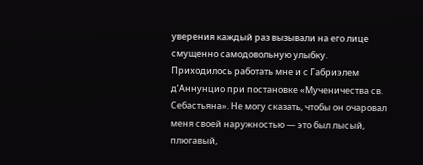уверения каждый раз вызывали на его лице смущенно самодовольную улыбку.
Приходилось работать мне и с Габриэлем д’Аннунцио при постановке «Мученичества св. Себастьяна». Не могу сказать, чтобы он очаровал меня своей наружностью — это был лысый, плюгавый,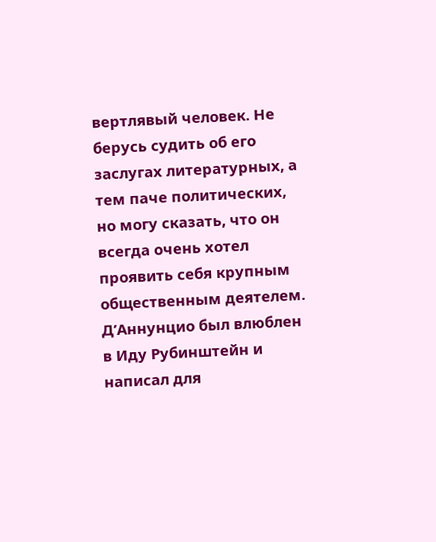вертлявый человек. Не берусь судить об его заслугах литературных, а тем паче политических, но могу сказать, что он всегда очень хотел проявить себя крупным общественным деятелем. Д’Аннунцио был влюблен в Иду Рубинштейн и написал для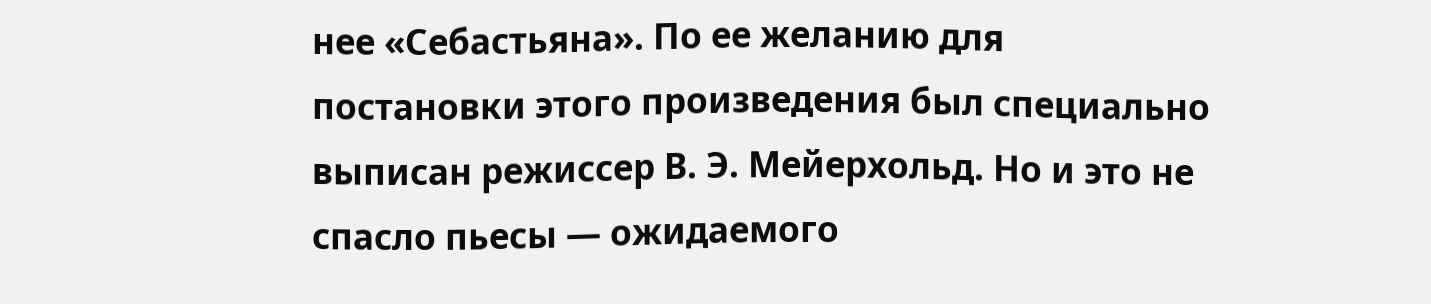нее «Себастьяна». По ее желанию для постановки этого произведения был специально выписан режиссер В. Э. Мейерхольд. Но и это не спасло пьесы — ожидаемого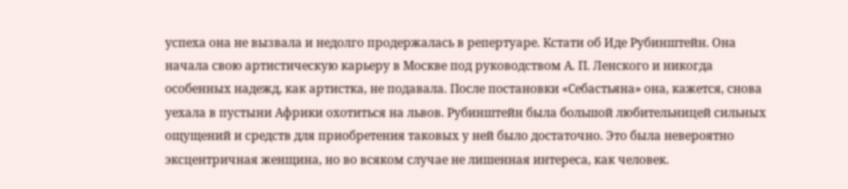успеха она не вызвала и недолго продержалась в репертуаре. Кстати об Иде Рубинштейн. Она начала свою артистическую карьеру в Москве под руководством А. П. Ленского и никогда особенных надежд, как артистка, не подавала. После постановки «Себастьяна» она, кажется, снова уехала в пустыни Африки охотиться на львов. Рубинштейн была большой любительницей сильных ощущений и средств для приобретения таковых у ней было достаточно. Это была невероятно эксцентричная женщина, но во всяком случае не лишенная интереса, как человек.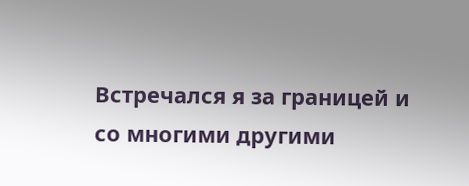Встречался я за границей и со многими другими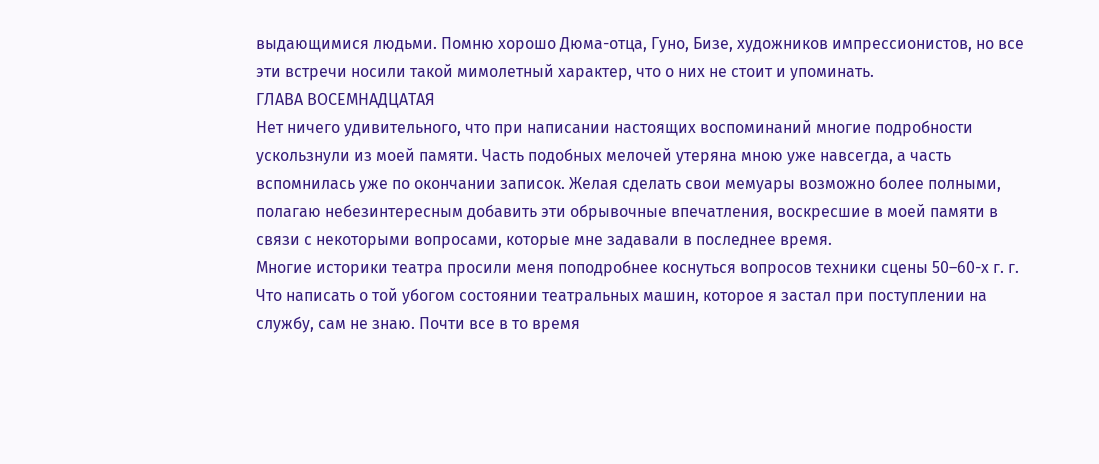выдающимися людьми. Помню хорошо Дюма-отца, Гуно, Бизе, художников импрессионистов, но все эти встречи носили такой мимолетный характер, что о них не стоит и упоминать.
ГЛАВА ВОСЕМНАДЦАТАЯ
Нет ничего удивительного, что при написании настоящих воспоминаний многие подробности ускользнули из моей памяти. Часть подобных мелочей утеряна мною уже навсегда, а часть вспомнилась уже по окончании записок. Желая сделать свои мемуары возможно более полными, полагаю небезинтересным добавить эти обрывочные впечатления, воскресшие в моей памяти в связи с некоторыми вопросами, которые мне задавали в последнее время.
Многие историки театра просили меня поподробнее коснуться вопросов техники сцены 50–60-х г. г. Что написать о той убогом состоянии театральных машин, которое я застал при поступлении на службу, сам не знаю. Почти все в то время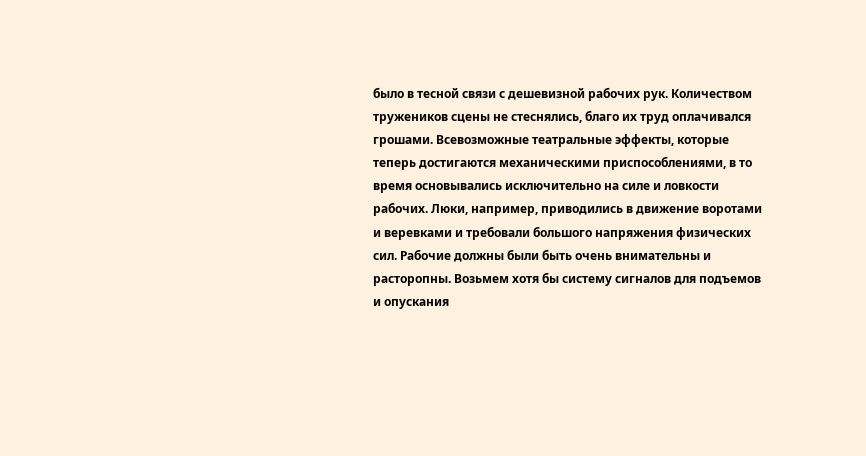было в тесной связи с дешевизной рабочих рук. Количеством тружеников сцены не стеснялись, благо их труд оплачивался грошами. Всевозможные театральные эффекты, которые теперь достигаются механическими приспособлениями, в то время основывались исключительно на силе и ловкости рабочих. Люки, например, приводились в движение воротами и веревками и требовали большого напряжения физических сил. Рабочие должны были быть очень внимательны и расторопны. Возьмем хотя бы систему сигналов для подъемов и опускания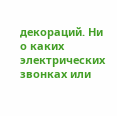декораций. Ни о каких электрических звонках или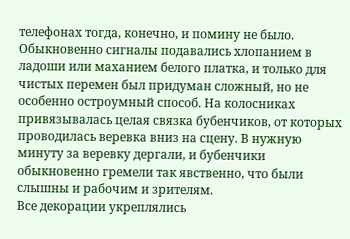телефонах тогда, конечно, и помину не было. Обыкновенно сигналы подавались хлопанием в ладоши или маханием белого платка, и только для чистых перемен был придуман сложный, но не особенно остроумный способ. На колосниках привязывалась целая связка бубенчиков, от которых проводилась веревка вниз на сцену. В нужную минуту за веревку дергали, и бубенчики обыкновенно гремели так явственно, что были слышны и рабочим и зрителям.
Все декорации укреплялись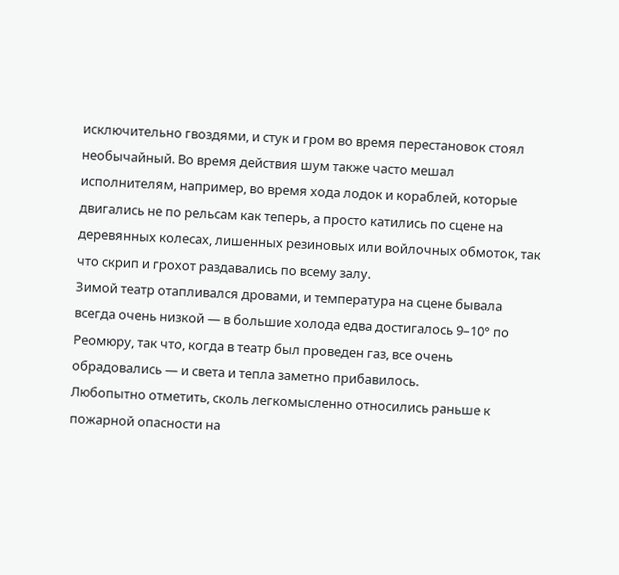исключительно гвоздями, и стук и гром во время перестановок стоял необычайный. Во время действия шум также часто мешал исполнителям, например, во время хода лодок и кораблей, которые двигались не по рельсам как теперь, а просто катились по сцене на деревянных колесах, лишенных резиновых или войлочных обмоток, так что скрип и грохот раздавались по всему залу.
Зимой театр отапливался дровами, и температура на сцене бывала всегда очень низкой — в большие холода едва достигалось 9–10° по Реомюру, так что, когда в театр был проведен газ, все очень обрадовались — и света и тепла заметно прибавилось.
Любопытно отметить, сколь легкомысленно относились раньше к пожарной опасности на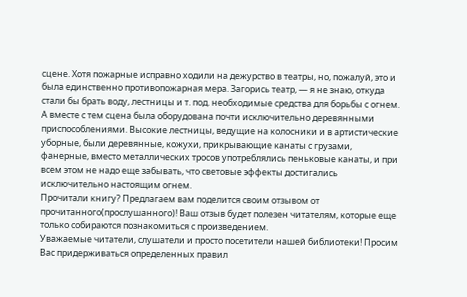сцене. Хотя пожарные исправно ходили на дежурство в театры, но, пожалуй, это и была единственно противопожарная мера. Загорись театр, — я не знаю, откуда стали бы брать воду, лестницы и т. под. необходимые средства для борьбы с огнем. А вместе с тем сцена была оборудована почти исключительно деревянными приспособлениями. Высокие лестницы, ведущие на колосники и в артистические уборные, были деревянные, кожухи, прикрывающие канаты с грузами, фанерные, вместо металлических тросов употреблялись пеньковые канаты, и при всем этом не надо еще забывать, что световые эффекты достигались исключительно настоящим огнем.
Прочитали книгу? Предлагаем вам поделится своим отзывом от прочитанного(прослушанного)! Ваш отзыв будет полезен читателям, которые еще только собираются познакомиться с произведением.
Уважаемые читатели, слушатели и просто посетители нашей библиотеки! Просим Вас придерживаться определенных правил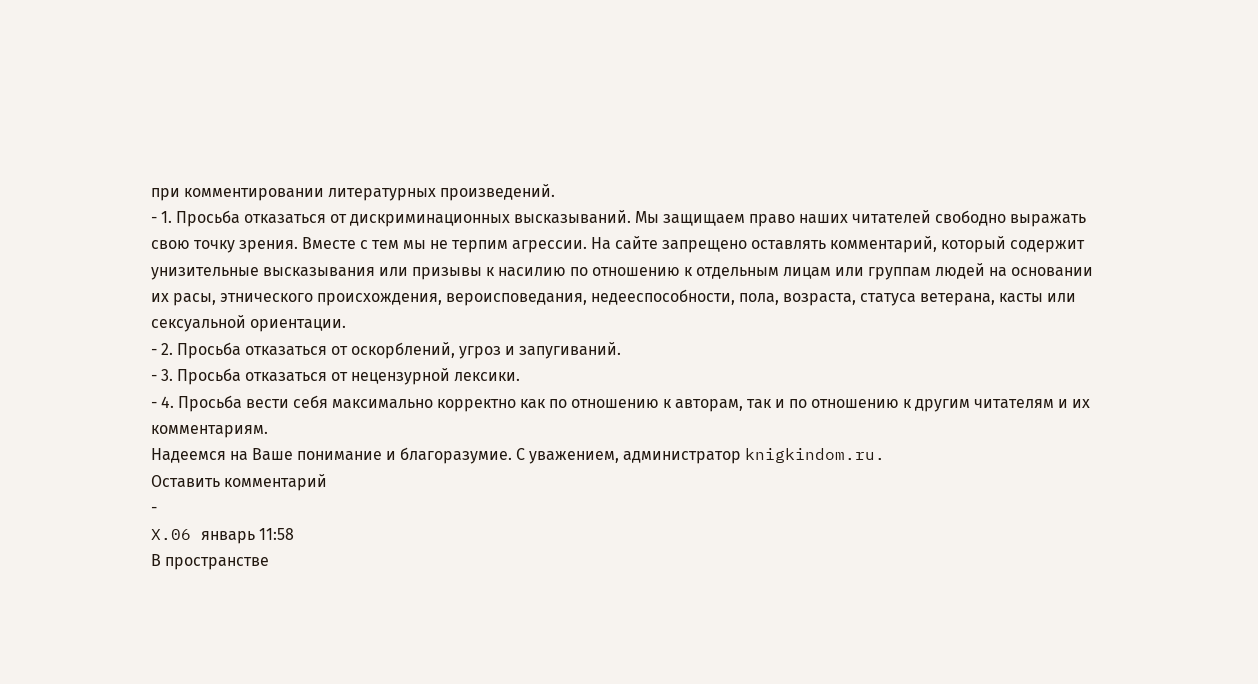при комментировании литературных произведений.
- 1. Просьба отказаться от дискриминационных высказываний. Мы защищаем право наших читателей свободно выражать свою точку зрения. Вместе с тем мы не терпим агрессии. На сайте запрещено оставлять комментарий, который содержит унизительные высказывания или призывы к насилию по отношению к отдельным лицам или группам людей на основании их расы, этнического происхождения, вероисповедания, недееспособности, пола, возраста, статуса ветерана, касты или сексуальной ориентации.
- 2. Просьба отказаться от оскорблений, угроз и запугиваний.
- 3. Просьба отказаться от нецензурной лексики.
- 4. Просьба вести себя максимально корректно как по отношению к авторам, так и по отношению к другим читателям и их комментариям.
Надеемся на Ваше понимание и благоразумие. С уважением, администратор knigkindom.ru.
Оставить комментарий
-
X.06 январь 11:58
В пространстве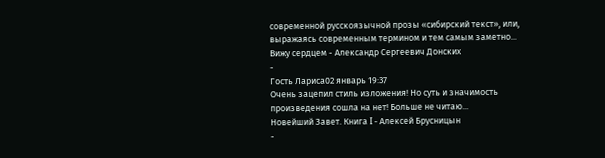современной русскоязычной прозы «сибирский текст», или, выражаясь современным термином и тем самым заметно...
Вижу сердцем - Александр Сергеевич Донских
-
Гость Лариса02 январь 19:37
Очень зацепил стиль изложения! Но суть и значимость произведения сошла на нет! Больше не читаю...
Новейший Завет. Книга I - Алексей Брусницын
-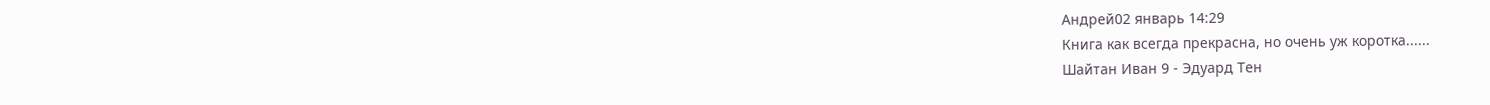Андрей02 январь 14:29
Книга как всегда прекрасна, но очень уж коротка......
Шайтан Иван 9 - Эдуард Тен